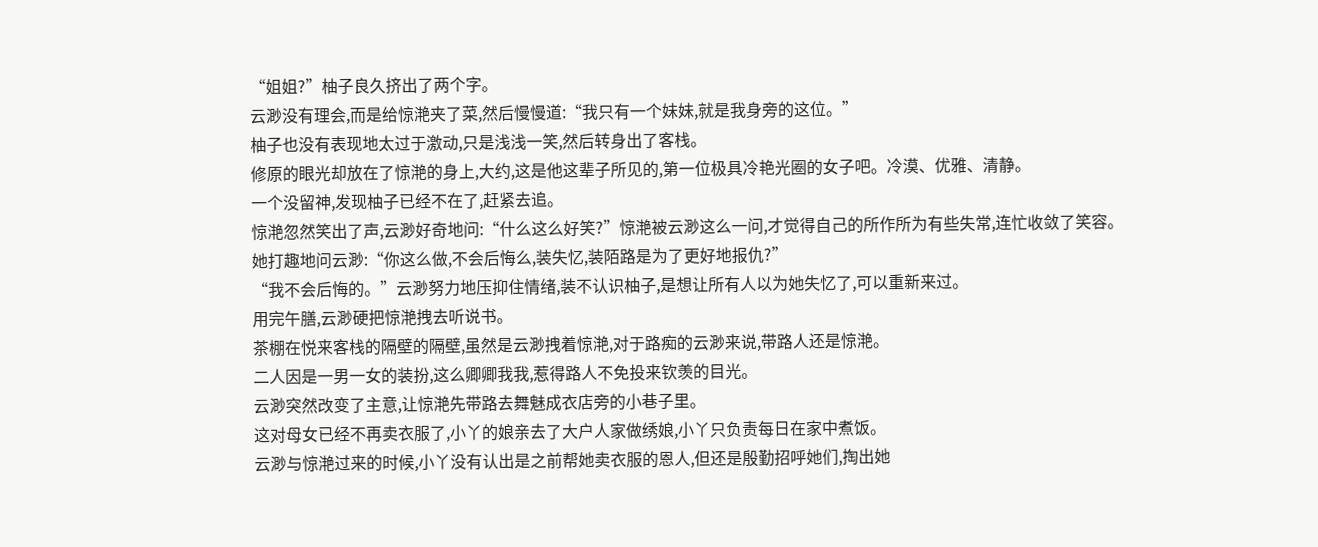“姐姐?”柚子良久挤出了两个字。
云渺没有理会,而是给惊滟夹了菜,然后慢慢道:“我只有一个妹妹,就是我身旁的这位。”
柚子也没有表现地太过于激动,只是浅浅一笑,然后转身出了客栈。
修原的眼光却放在了惊滟的身上,大约,这是他这辈子所见的,第一位极具冷艳光圈的女子吧。冷漠、优雅、清静。
一个没留神,发现柚子已经不在了,赶紧去追。
惊滟忽然笑出了声,云渺好奇地问:“什么这么好笑?”惊滟被云渺这么一问,才觉得自己的所作所为有些失常,连忙收敛了笑容。
她打趣地问云渺:“你这么做,不会后悔么,装失忆,装陌路是为了更好地报仇?”
“我不会后悔的。”云渺努力地压抑住情绪,装不认识柚子,是想让所有人以为她失忆了,可以重新来过。
用完午膳,云渺硬把惊滟拽去听说书。
茶棚在悦来客栈的隔壁的隔壁,虽然是云渺拽着惊滟,对于路痴的云渺来说,带路人还是惊滟。
二人因是一男一女的装扮,这么卿卿我我,惹得路人不免投来钦羡的目光。
云渺突然改变了主意,让惊滟先带路去舞魅成衣店旁的小巷子里。
这对母女已经不再卖衣服了,小丫的娘亲去了大户人家做绣娘,小丫只负责每日在家中煮饭。
云渺与惊滟过来的时候,小丫没有认出是之前帮她卖衣服的恩人,但还是殷勤招呼她们,掏出她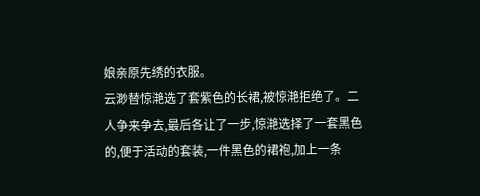娘亲原先绣的衣服。
云渺替惊滟选了套紫色的长裙,被惊滟拒绝了。二人争来争去,最后各让了一步,惊滟选择了一套黑色的,便于活动的套装,一件黑色的裙袍,加上一条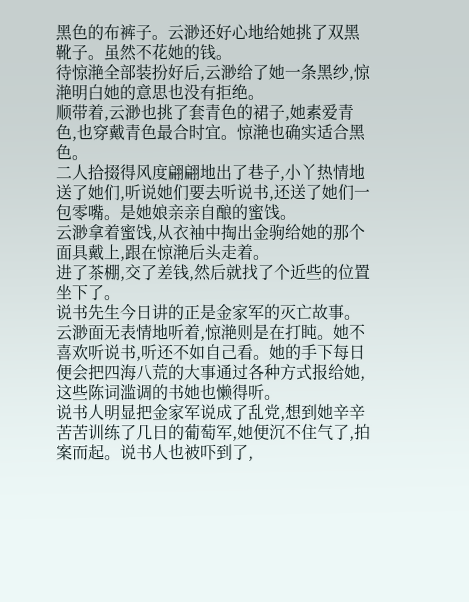黑色的布裤子。云渺还好心地给她挑了双黑靴子。虽然不花她的钱。
待惊滟全部装扮好后,云渺给了她一条黑纱,惊滟明白她的意思也没有拒绝。
顺带着,云渺也挑了套青色的裙子,她素爱青色,也穿戴青色最合时宜。惊滟也确实适合黑色。
二人拾掇得风度翩翩地出了巷子,小丫热情地送了她们,听说她们要去听说书,还送了她们一包零嘴。是她娘亲亲自酿的蜜饯。
云渺拿着蜜饯,从衣袖中掏出金驹给她的那个面具戴上,跟在惊滟后头走着。
进了茶棚,交了差钱,然后就找了个近些的位置坐下了。
说书先生今日讲的正是金家军的灭亡故事。
云渺面无表情地听着,惊滟则是在打盹。她不喜欢听说书,听还不如自己看。她的手下每日便会把四海八荒的大事通过各种方式报给她,这些陈词滥调的书她也懒得听。
说书人明显把金家军说成了乱党,想到她辛辛苦苦训练了几日的葡萄军,她便沉不住气了,拍案而起。说书人也被吓到了,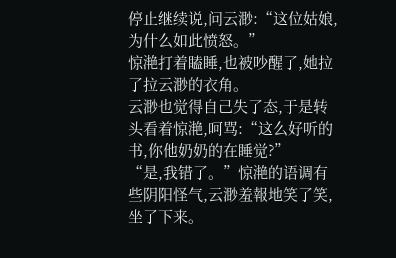停止继续说,问云渺:“这位姑娘,为什么如此愤怒。”
惊滟打着瞌睡,也被吵醒了,她拉了拉云渺的衣角。
云渺也觉得自己失了态,于是转头看着惊滟,呵骂:“这么好听的书,你他奶奶的在睡觉?”
“是,我错了。”惊滟的语调有些阴阳怪气,云渺羞報地笑了笑,坐了下来。